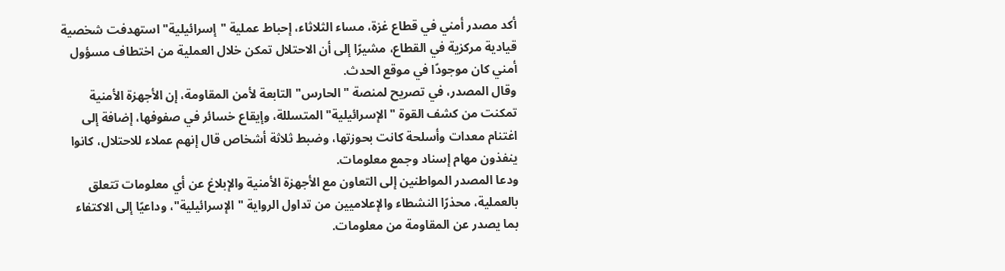أكد مصدر أمني في قطاع غزة، مساء الثلاثاء، إحباط عملية "إسرائيلية" استهدفت شخصية قيادية مركزية في القطاع، مشيرًا إلى أن الاحتلال تمكن خلال العملية من اختطاف مسؤول أمني كان موجودًا في موقع الحدث.
وقال المصدر، في تصريح لمنصة "الحارس" التابعة لأمن المقاومة، إن الأجهزة الأمنية تمكنت من كشف القوة "الإسرائيلية" المتسللة، وإيقاع خسائر في صفوفها، إضافة إلى اغتنام معدات وأسلحة كانت بحوزتها، وضبط ثلاثة أشخاص قال إنهم عملاء للاحتلال، كانوا ينفذون مهام إسناد وجمع معلومات.
ودعا المصدر المواطنين إلى التعاون مع الأجهزة الأمنية والإبلاغ عن أي معلومات تتعلق بالعملية، محذرًا النشطاء والإعلاميين من تداول الرواية "الإسرائيلية"، وداعيًا إلى الاكتفاء بما يصدر عن المقاومة من معلومات.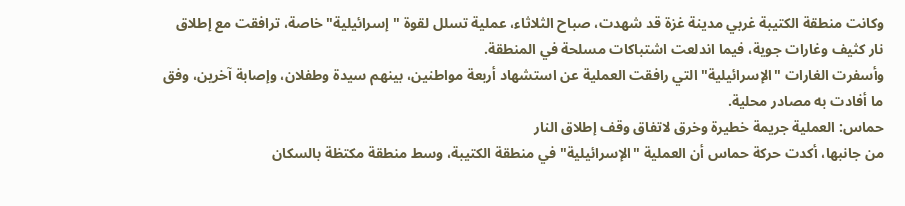وكانت منطقة الكتيبة غربي مدينة غزة قد شهدت، صباح الثلاثاء، عملية تسلل لقوة "إسرائيلية" خاصة، ترافقت مع إطلاق نار كثيف وغارات جوية، فيما اندلعت اشتباكات مسلحة في المنطقة.
وأسفرت الغارات "الإسرائيلية" التي رافقت العملية عن استشهاد أربعة مواطنين، بينهم سيدة وطفلان، وإصابة آخرين، وفق ما أفادت به مصادر محلية.
حماس: العملية جريمة خطيرة وخرق لاتفاق وقف إطلاق النار
من جانبها، أكدت حركة حماس أن العملية "الإسرائيلية" في منطقة الكتيبة، وسط منطقة مكتظة بالسكان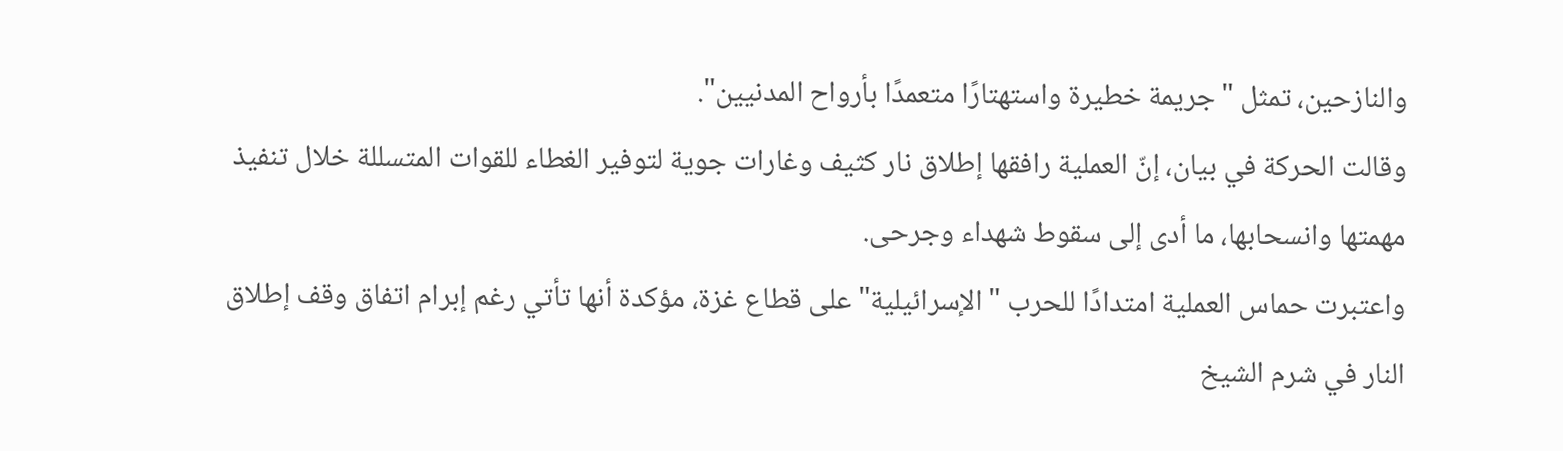والنازحين، تمثل "جريمة خطيرة واستهتارًا متعمدًا بأرواح المدنيين".
وقالت الحركة في بيان، إنّ العملية رافقها إطلاق نار كثيف وغارات جوية لتوفير الغطاء للقوات المتسللة خلال تنفيذ مهمتها وانسحابها، ما أدى إلى سقوط شهداء وجرحى.
واعتبرت حماس العملية امتدادًا للحرب "الإسرائيلية" على قطاع غزة، مؤكدة أنها تأتي رغم إبرام اتفاق وقف إطلاق النار في شرم الشيخ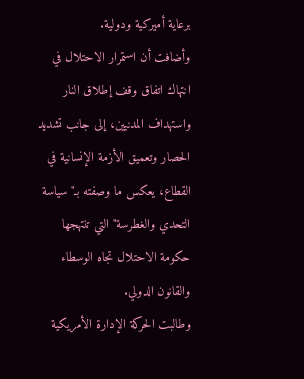برعاية أميركية ودولية.
وأضافت أن استمرار الاحتلال في انتهاك اتفاق وقف إطلاق النار واستهداف المدنيين، إلى جانب تشديد الحصار وتعميق الأزمة الإنسانية في القطاع، يعكس ما وصفته بـ"سياسة التحدي والغطرسة" التي تنتهجها حكومة الاحتلال تجاه الوسطاء والقانون الدولي.
وطالبت الحركة الإدارة الأمريكية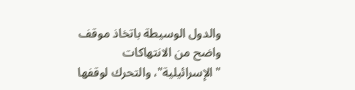والدول الوسيطة باتخاذ موقف واضح من الانتهاكات "الإسرائيلية"، والتحرك لوقفها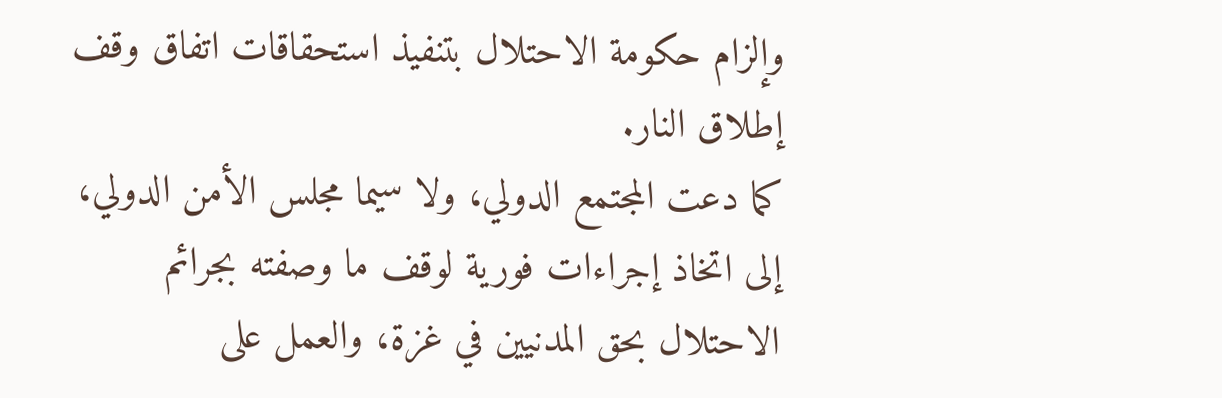وإلزام حكومة الاحتلال بتنفيذ استحقاقات اتفاق وقف إطلاق النار.
كما دعت المجتمع الدولي، ولا سيما مجلس الأمن الدولي، إلى اتخاذ إجراءات فورية لوقف ما وصفته بجرائم الاحتلال بحق المدنيين في غزة، والعمل على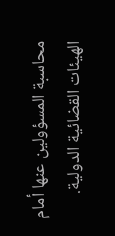محاسبة المسؤولين عنها أمام الهيئات القضائية الدولية.